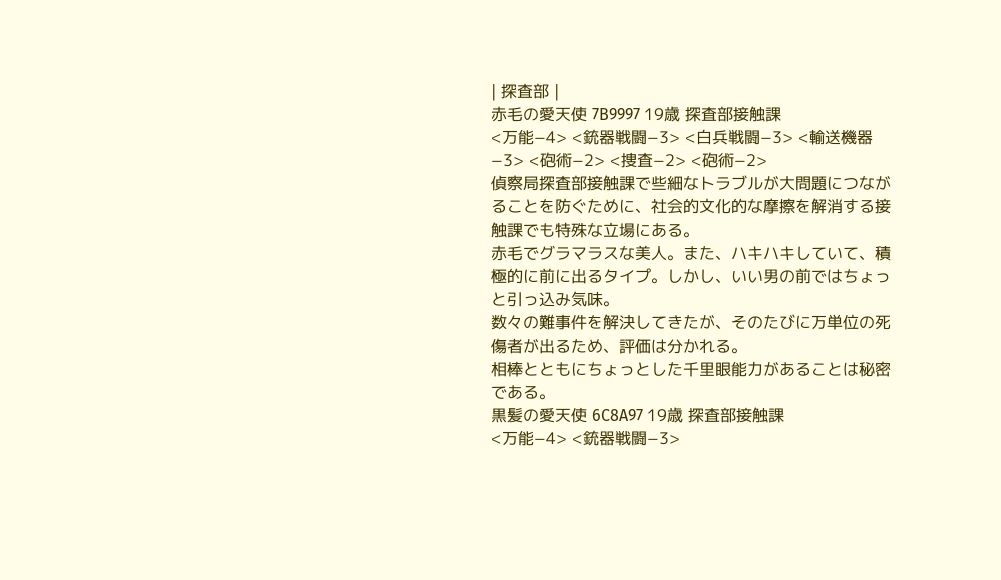| 探査部 |
赤毛の愛天使 7B9997 19歳 探査部接触課
<万能−4> <銃器戦闘−3> <白兵戦闘−3> <輸送機器−3> <砲術−2> <捜査−2> <砲術−2>
偵察局探査部接触課で些細なトラブルが大問題につながることを防ぐために、社会的文化的な摩擦を解消する接触課でも特殊な立場にある。
赤毛でグラマラスな美人。また、ハキハキしていて、積極的に前に出るタイプ。しかし、いい男の前ではちょっと引っ込み気味。
数々の難事件を解決してきたが、そのたびに万単位の死傷者が出るため、評価は分かれる。
相棒とともにちょっとした千里眼能力があることは秘密である。
黒髪の愛天使 6C8A97 19歳 探査部接触課
<万能−4> <銃器戦闘−3>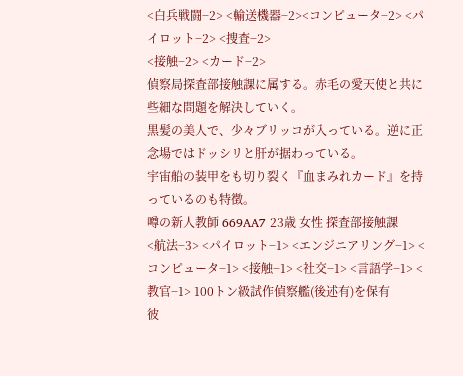<白兵戦闘−2> <輸送機器−2><コンピュータ−2> <パイロット−2> <捜査−2>
<接触−2> <カード−2>
偵察局探査部接触課に属する。赤毛の愛天使と共に些細な問題を解決していく。
黒髪の美人で、少々ブリッコが入っている。逆に正念場ではドッシリと肝が据わっている。
宇宙船の装甲をも切り裂く『血まみれカード』を持っているのも特徴。
噂の新人教師 669AA7 23歳 女性 探査部接触課
<航法−3> <パイロット−1> <エンジニアリング−1> <コンピュータ−1> <接触−1> <社交−1> <言語学−1> <教官−1> 100トン級試作偵察艦(後述有)を保有
彼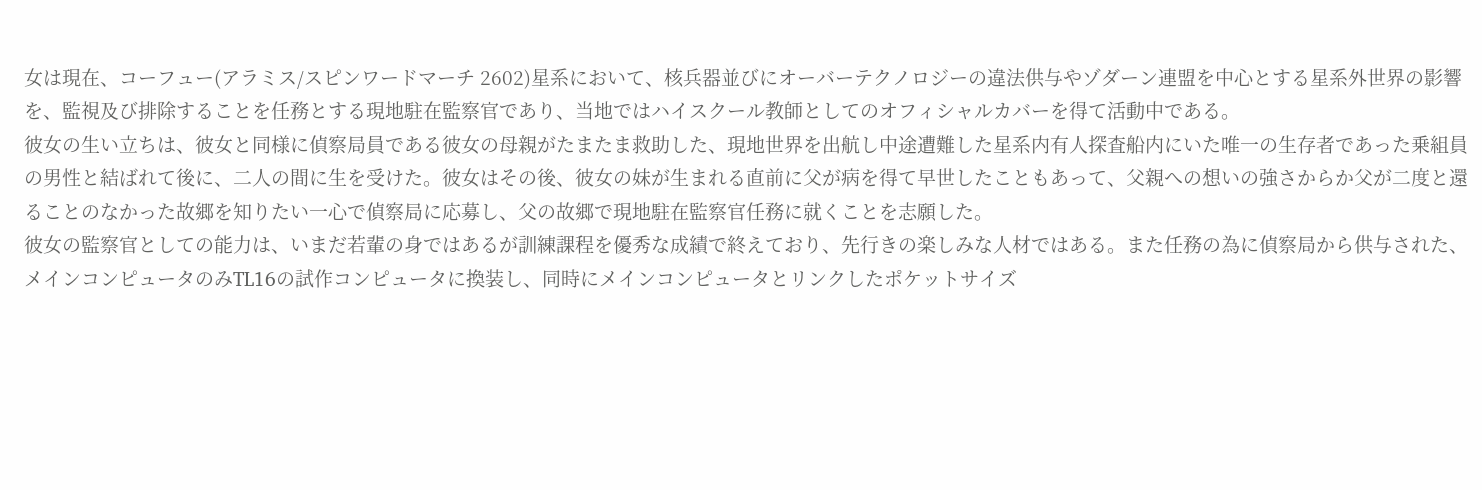女は現在、コーフュー(アラミス/スピンワードマーチ 2602)星系において、核兵器並びにオーバーテクノロジーの違法供与やゾダーン連盟を中心とする星系外世界の影響を、監視及び排除することを任務とする現地駐在監察官であり、当地ではハイスクール教師としてのオフィシャルカバーを得て活動中である。
彼女の生い立ちは、彼女と同様に偵察局員である彼女の母親がたまたま救助した、現地世界を出航し中途遭難した星系内有人探査船内にいた唯一の生存者であった乗組員の男性と結ばれて後に、二人の間に生を受けた。彼女はその後、彼女の妹が生まれる直前に父が病を得て早世したこともあって、父親への想いの強さからか父が二度と還ることのなかった故郷を知りたい一心で偵察局に応募し、父の故郷で現地駐在監察官任務に就くことを志願した。
彼女の監察官としての能力は、いまだ若輩の身ではあるが訓練課程を優秀な成績で終えており、先行きの楽しみな人材ではある。また任務の為に偵察局から供与された、メインコンピュータのみTL16の試作コンピュータに換装し、同時にメインコンピュータとリンクしたポケットサイズ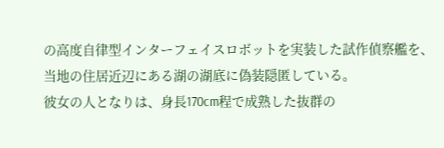の高度自律型インターフェイスロボットを実装した試作偵察艦を、当地の住居近辺にある湖の湖底に偽装隠匿している。
彼女の人となりは、身長170cm程で成熟した抜群の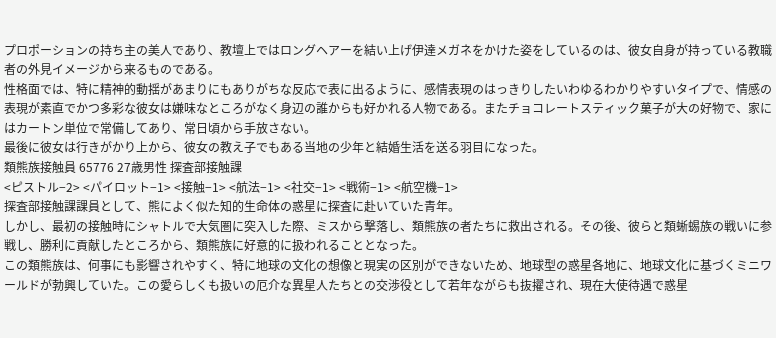プロポーションの持ち主の美人であり、教壇上ではロングヘアーを結い上げ伊達メガネをかけた姿をしているのは、彼女自身が持っている教職者の外見イメージから来るものである。
性格面では、特に精神的動揺があまりにもありがちな反応で表に出るように、感情表現のはっきりしたいわゆるわかりやすいタイプで、情感の表現が素直でかつ多彩な彼女は嫌味なところがなく身辺の誰からも好かれる人物である。またチョコレートスティック菓子が大の好物で、家にはカートン単位で常備してあり、常日頃から手放さない。
最後に彼女は行きがかり上から、彼女の教え子でもある当地の少年と結婚生活を送る羽目になった。
類熊族接触員 65776 27歳男性 探査部接触課
<ピストル−2> <パイロット−1> <接触−1> <航法−1> <社交−1> <戦術−1> <航空機−1>
探査部接触課課員として、熊によく似た知的生命体の惑星に探査に赴いていた青年。
しかし、最初の接触時にシャトルで大気圏に突入した際、ミスから撃落し、類熊族の者たちに救出される。その後、彼らと類蜥蜴族の戦いに参戦し、勝利に貢献したところから、類熊族に好意的に扱われることとなった。
この類熊族は、何事にも影響されやすく、特に地球の文化の想像と現実の区別ができないため、地球型の惑星各地に、地球文化に基づくミニワールドが勃興していた。この愛らしくも扱いの厄介な異星人たちとの交渉役として若年ながらも抜擢され、現在大使待遇で惑星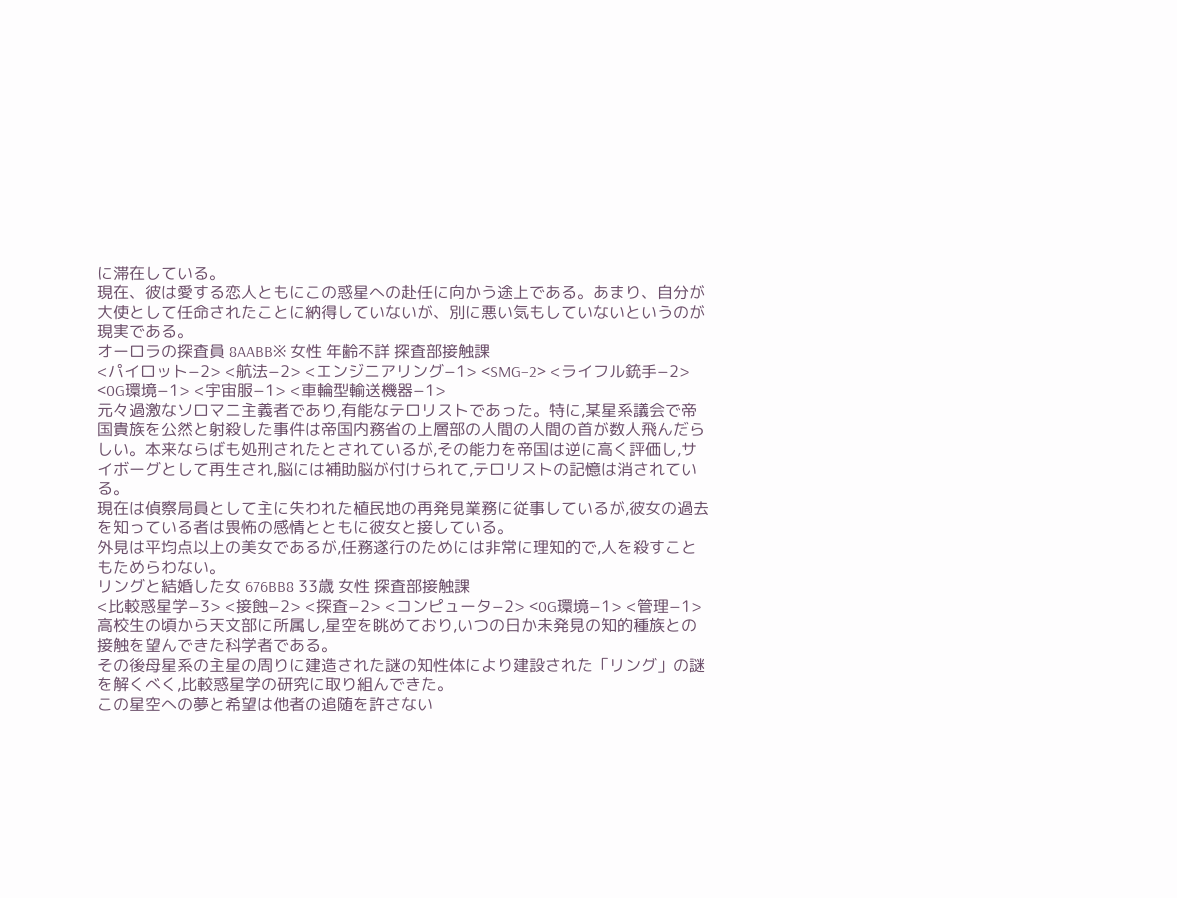に滞在している。
現在、彼は愛する恋人ともにこの惑星への赴任に向かう途上である。あまり、自分が大使として任命されたことに納得していないが、別に悪い気もしていないというのが現実である。
オーロラの探査員 8AABB※ 女性 年齢不詳 探査部接触課
<パイロット−2> <航法−2> <エンジニアリング−1> <SMG−2> <ライフル銃手−2> <0G環境−1> <宇宙服−1> <車輪型輸送機器−1>
元々過激なソロマニ主義者であり,有能なテロリストであった。特に,某星系議会で帝国貴族を公然と射殺した事件は帝国内務省の上層部の人間の人間の首が数人飛んだらしい。本来ならばも処刑されたとされているが,その能力を帝国は逆に高く評価し,サイボーグとして再生され,脳には補助脳が付けられて,テロリストの記憶は消されている。
現在は偵察局員として主に失われた植民地の再発見業務に従事しているが,彼女の過去を知っている者は畏怖の感情とともに彼女と接している。
外見は平均点以上の美女であるが,任務遂行のためには非常に理知的で,人を殺すこともためらわない。
リングと結婚した女 676BB8 33歳 女性 探査部接触課
<比較惑星学−3> <接蝕−2> <探査−2> <コンピュータ−2> <0G環境−1> <管理−1>
高校生の頃から天文部に所属し,星空を眺めており,いつの日か未発見の知的種族との接触を望んできた科学者である。
その後母星系の主星の周りに建造された謎の知性体により建設された「リング」の謎を解くべく,比較惑星学の研究に取り組んできた。
この星空への夢と希望は他者の追随を許さない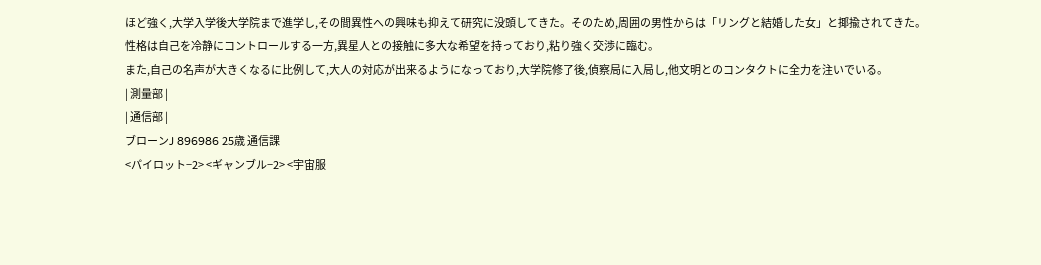ほど強く,大学入学後大学院まで進学し,その間異性への興味も抑えて研究に没頭してきた。そのため,周囲の男性からは「リングと結婚した女」と揶揄されてきた。
性格は自己を冷静にコントロールする一方,異星人との接触に多大な希望を持っており,粘り強く交渉に臨む。
また,自己の名声が大きくなるに比例して,大人の対応が出来るようになっており,大学院修了後,偵察局に入局し,他文明とのコンタクトに全力を注いでいる。
| 測量部 |
| 通信部 |
ブローンJ 896986 25歳 通信課
<パイロット−2> <ギャンブル−2> <宇宙服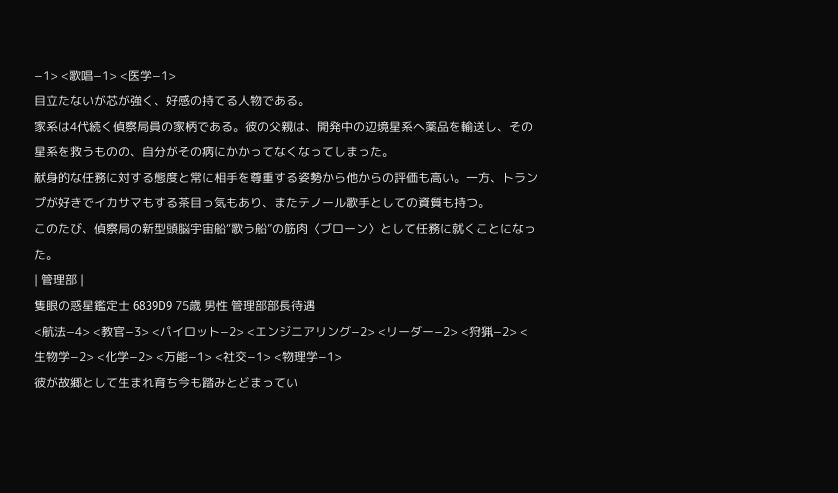−1> <歌唱−1> <医学−1>
目立たないが芯が強く、好感の持てる人物である。
家系は4代続く偵察局員の家柄である。彼の父親は、開発中の辺境星系へ薬品を輸送し、その星系を救うものの、自分がその病にかかってなくなってしまった。
献身的な任務に対する態度と常に相手を尊重する姿勢から他からの評価も高い。一方、トランプが好きでイカサマもする茶目っ気もあり、またテノール歌手としての資質も持つ。
このたび、偵察局の新型頭脳宇宙船“歌う船”の筋肉〈ブローン〉として任務に就くことになった。
| 管理部 |
隻眼の惑星鑑定士 6839D9 75歳 男性 管理部部長待遇
<航法−4> <教官−3> <パイロット−2> <エンジニアリング−2> <リーダー−2> <狩猟−2> <生物学−2> <化学−2> <万能−1> <社交−1> <物理学−1>
彼が故郷として生まれ育ち今も踏みとどまってい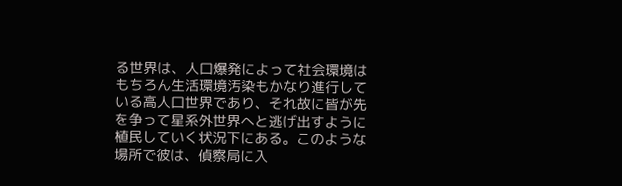る世界は、人口爆発によって社会環境はもちろん生活環境汚染もかなり進行している高人口世界であり、それ故に皆が先を争って星系外世界へと逃げ出すように植民していく状況下にある。このような場所で彼は、偵察局に入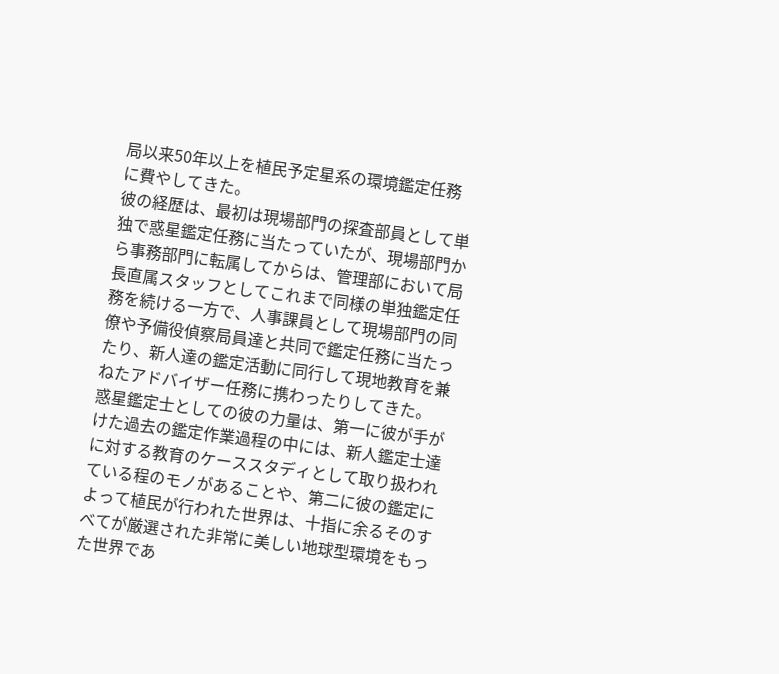局以来50年以上を植民予定星系の環境鑑定任務に費やしてきた。
彼の経歴は、最初は現場部門の探査部員として単独で惑星鑑定任務に当たっていたが、現場部門から事務部門に転属してからは、管理部において局長直属スタッフとしてこれまで同様の単独鑑定任務を続ける一方で、人事課員として現場部門の同僚や予備役偵察局員達と共同で鑑定任務に当たったり、新人達の鑑定活動に同行して現地教育を兼ねたアドバイザー任務に携わったりしてきた。
惑星鑑定士としての彼の力量は、第一に彼が手がけた過去の鑑定作業過程の中には、新人鑑定士達に対する教育のケーススタディとして取り扱われている程のモノがあることや、第二に彼の鑑定によって植民が行われた世界は、十指に余るそのすべてが厳選された非常に美しい地球型環境をもった世界であ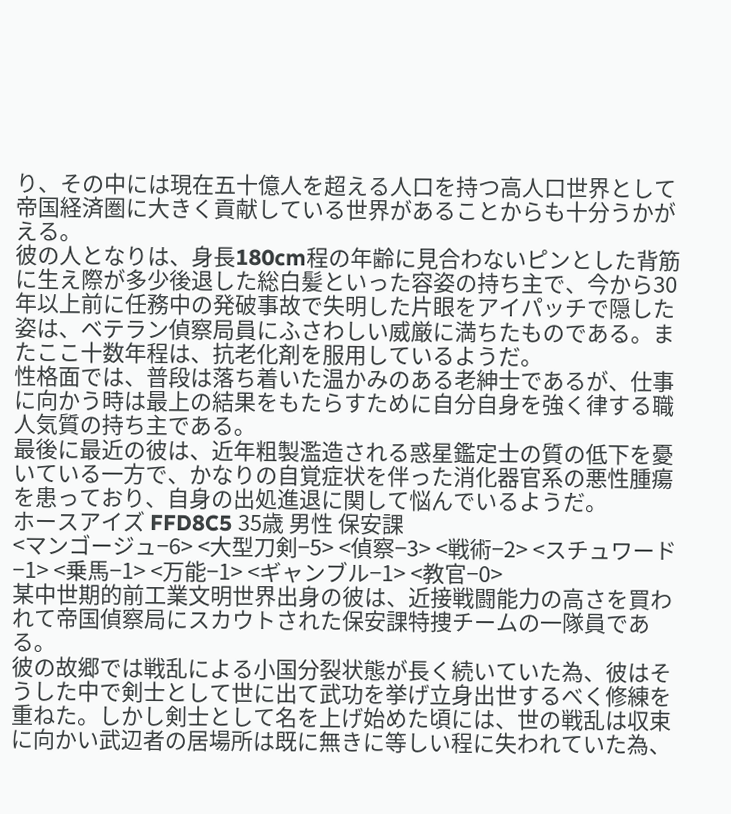り、その中には現在五十億人を超える人口を持つ高人口世界として帝国経済圏に大きく貢献している世界があることからも十分うかがえる。
彼の人となりは、身長180cm程の年齢に見合わないピンとした背筋に生え際が多少後退した総白髪といった容姿の持ち主で、今から30年以上前に任務中の発破事故で失明した片眼をアイパッチで隠した姿は、ベテラン偵察局員にふさわしい威厳に満ちたものである。またここ十数年程は、抗老化剤を服用しているようだ。
性格面では、普段は落ち着いた温かみのある老紳士であるが、仕事に向かう時は最上の結果をもたらすために自分自身を強く律する職人気質の持ち主である。
最後に最近の彼は、近年粗製濫造される惑星鑑定士の質の低下を憂いている一方で、かなりの自覚症状を伴った消化器官系の悪性腫瘍を患っており、自身の出処進退に関して悩んでいるようだ。
ホースアイズ FFD8C5 35歳 男性 保安課
<マンゴージュ−6> <大型刀剣−5> <偵察−3> <戦術−2> <スチュワード−1> <乗馬−1> <万能−1> <ギャンブル−1> <教官−0>
某中世期的前工業文明世界出身の彼は、近接戦闘能力の高さを買われて帝国偵察局にスカウトされた保安課特捜チームの一隊員である。
彼の故郷では戦乱による小国分裂状態が長く続いていた為、彼はそうした中で剣士として世に出て武功を挙げ立身出世するべく修練を重ねた。しかし剣士として名を上げ始めた頃には、世の戦乱は収束に向かい武辺者の居場所は既に無きに等しい程に失われていた為、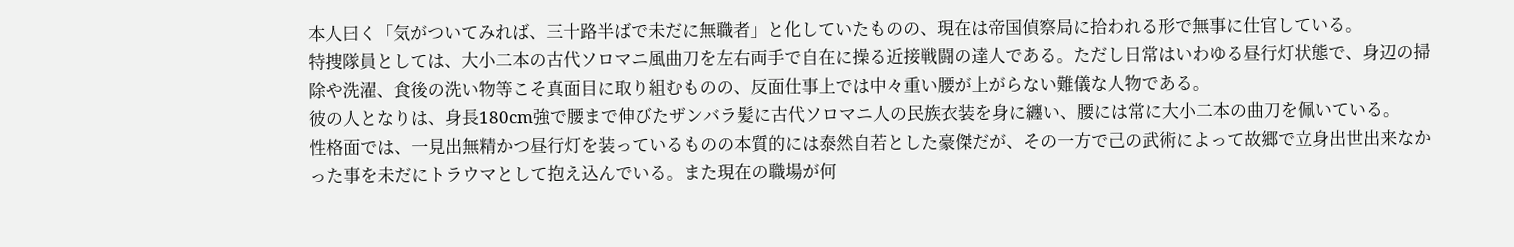本人曰く「気がついてみれば、三十路半ばで未だに無職者」と化していたものの、現在は帝国偵察局に拾われる形で無事に仕官している。
特捜隊員としては、大小二本の古代ソロマニ風曲刀を左右両手で自在に操る近接戦闘の達人である。ただし日常はいわゆる昼行灯状態で、身辺の掃除や洗濯、食後の洗い物等こそ真面目に取り組むものの、反面仕事上では中々重い腰が上がらない難儀な人物である。
彼の人となりは、身長180cm強で腰まで伸びたザンバラ髪に古代ソロマニ人の民族衣装を身に纏い、腰には常に大小二本の曲刀を佩いている。
性格面では、一見出無精かつ昼行灯を装っているものの本質的には泰然自若とした豪傑だが、その一方で己の武術によって故郷で立身出世出来なかった事を未だにトラウマとして抱え込んでいる。また現在の職場が何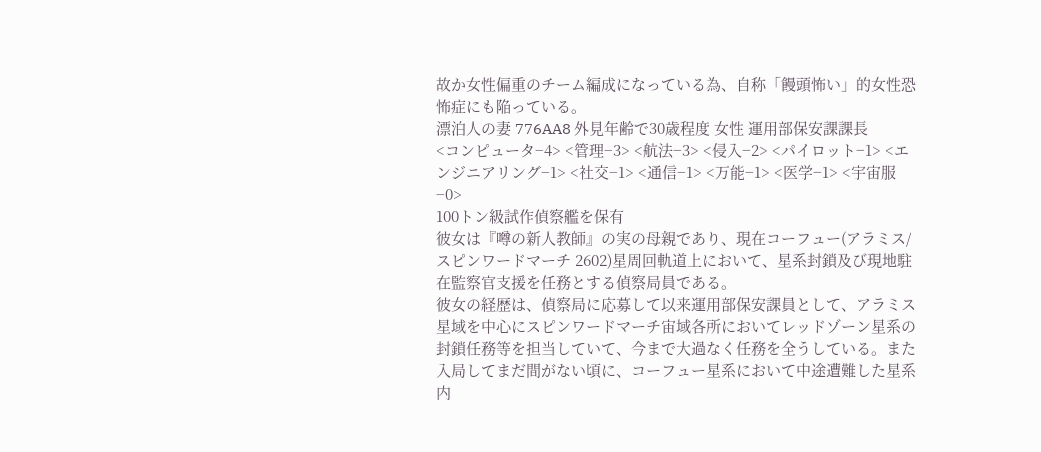故か女性偏重のチーム編成になっている為、自称「饅頭怖い」的女性恐怖症にも陥っている。
漂泊人の妻 776AA8 外見年齢で30歳程度 女性 運用部保安課課長
<コンピュータ−4> <管理−3> <航法−3> <侵入−2> <パイロット−1> <エンジニアリング−1> <社交−1> <通信−1> <万能−1> <医学−1> <宇宙服−0>
100トン級試作偵察艦を保有
彼女は『噂の新人教師』の実の母親であり、現在コーフュー(アラミス/スピンワードマーチ 2602)星周回軌道上において、星系封鎖及び現地駐在監察官支援を任務とする偵察局員である。
彼女の経歴は、偵察局に応募して以来運用部保安課員として、アラミス星域を中心にスピンワードマーチ宙域各所においてレッドゾーン星系の封鎖任務等を担当していて、今まで大過なく任務を全うしている。また入局してまだ間がない頃に、コーフュー星系において中途遭難した星系内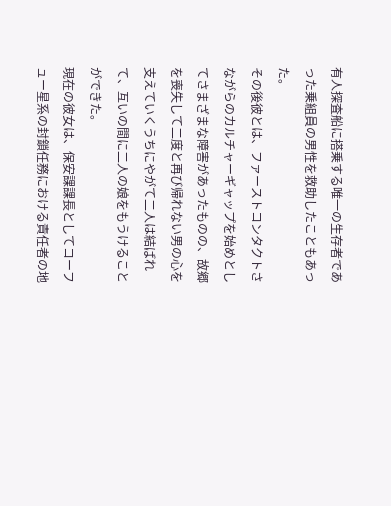有人探査船に搭乗する唯一の生存者であった乗組員の男性を救助したこともあった。
その後彼とは、ファーストコンタクトさながらのカルチャーギャップを始めとしてさまざまな障害があったものの、故郷を喪失して二度と再び帰れない男の心を支えていくうちにやがて二人は結ばれて、互いの間に二人の娘をもうけることができた。
現在の彼女は、保安課課長としてコーフュー星系の封鎖任務における責任者の地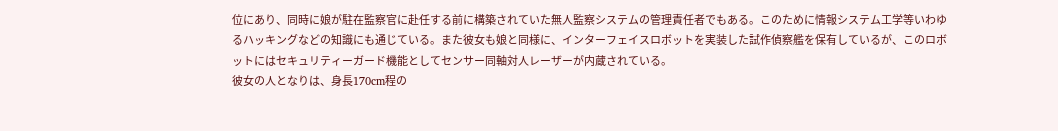位にあり、同時に娘が駐在監察官に赴任する前に構築されていた無人監察システムの管理責任者でもある。このために情報システム工学等いわゆるハッキングなどの知識にも通じている。また彼女も娘と同様に、インターフェイスロボットを実装した試作偵察艦を保有しているが、このロボットにはセキュリティーガード機能としてセンサー同軸対人レーザーが内蔵されている。
彼女の人となりは、身長170cm程の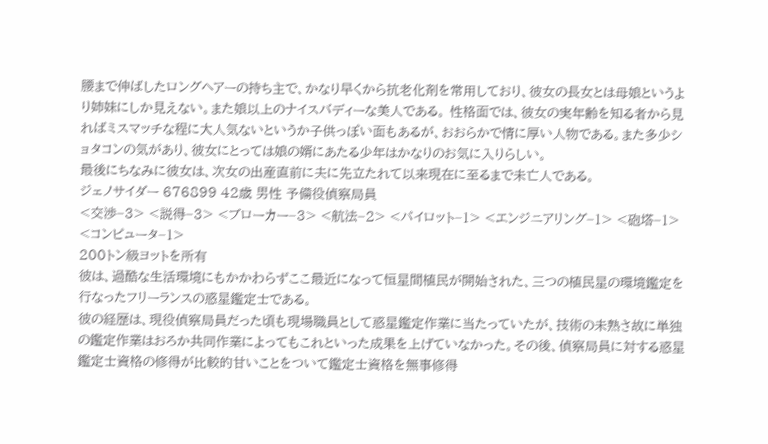腰まで伸ばしたロングヘアーの持ち主で、かなり早くから抗老化剤を常用しており、彼女の長女とは母娘というより姉妹にしか見えない。また娘以上のナイスバディーな美人である。 性格面では、彼女の実年齢を知る者から見ればミスマッチな程に大人気ないというか子供っぽい面もあるが、おおらかで情に厚い人物である。また多少ショタコンの気があり、彼女にとっては娘の婿にあたる少年はかなりのお気に入りらしい。
最後にちなみに彼女は、次女の出産直前に夫に先立たれて以来現在に至るまで未亡人である。
ジェノサイダー 676899 42歳 男性 予備役偵察局員
<交渉−3> <説得−3> <ブローカー−3> <航法−2> <パイロット−1> <エンジニアリング−1> <砲塔−1> <コンピュータ−1>
200トン級ヨットを所有
彼は、過酷な生活環境にもかかわらずここ最近になって恒星間植民が開始された、三つの植民星の環境鑑定を行なったフリーランスの惑星鑑定士である。
彼の経歴は、現役偵察局員だった頃も現場職員として惑星鑑定作業に当たっていたが、技術の未熟さ故に単独の鑑定作業はおろか共同作業によってもこれといった成果を上げていなかった。その後、偵察局員に対する惑星鑑定士資格の修得が比較的甘いことをついて鑑定士資格を無事修得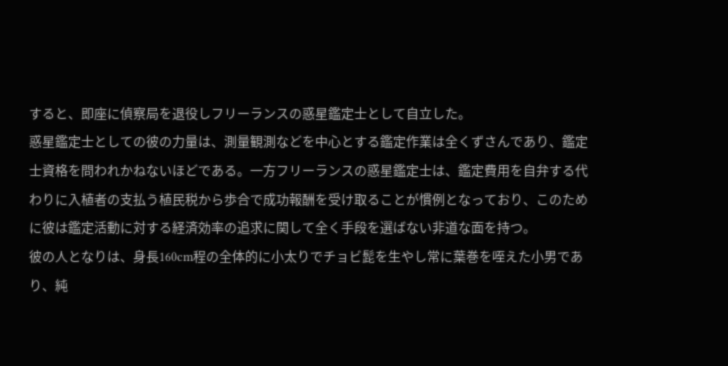すると、即座に偵察局を退役しフリーランスの惑星鑑定士として自立した。
惑星鑑定士としての彼の力量は、測量観測などを中心とする鑑定作業は全くずさんであり、鑑定士資格を問われかねないほどである。一方フリーランスの惑星鑑定士は、鑑定費用を自弁する代わりに入植者の支払う植民税から歩合で成功報酬を受け取ることが慣例となっており、このために彼は鑑定活動に対する経済効率の追求に関して全く手段を選ばない非道な面を持つ。
彼の人となりは、身長160cm程の全体的に小太りでチョビ髭を生やし常に葉巻を咥えた小男であり、純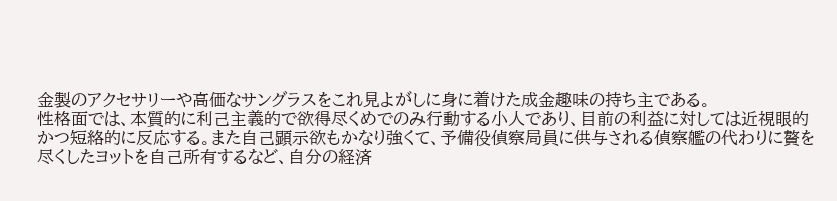金製のアクセサリーや高価なサングラスをこれ見よがしに身に着けた成金趣味の持ち主である。
性格面では、本質的に利己主義的で欲得尽くめでのみ行動する小人であり、目前の利益に対しては近視眼的かつ短絡的に反応する。また自己顕示欲もかなり強くて、予備役偵察局員に供与される偵察艦の代わりに贅を尽くしたヨットを自己所有するなど、自分の経済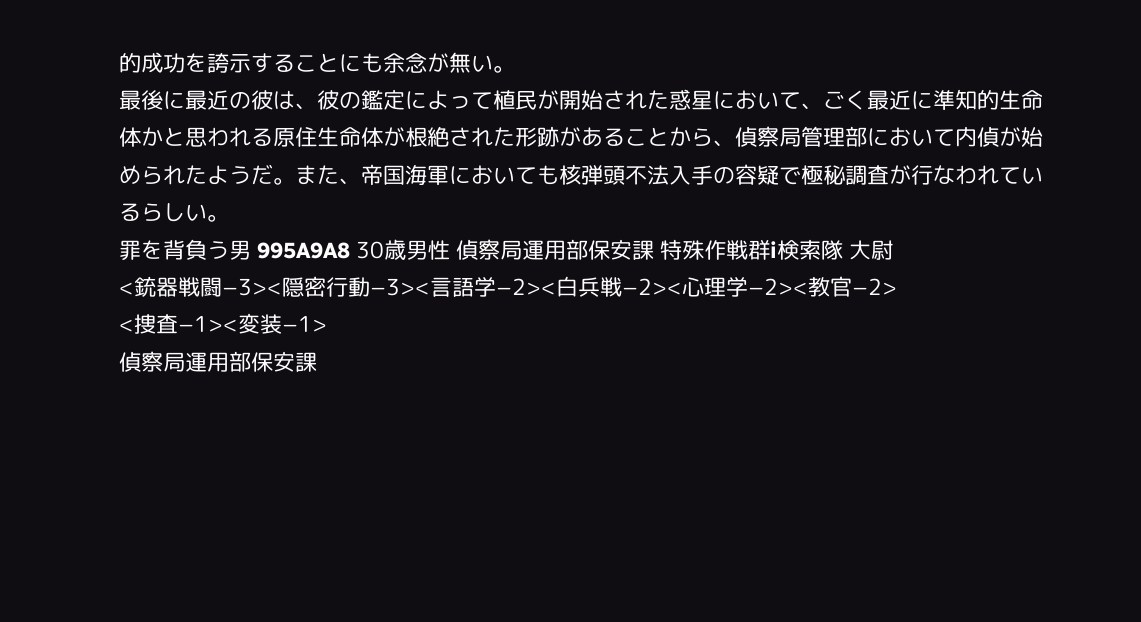的成功を誇示することにも余念が無い。
最後に最近の彼は、彼の鑑定によって植民が開始された惑星において、ごく最近に準知的生命体かと思われる原住生命体が根絶された形跡があることから、偵察局管理部において内偵が始められたようだ。また、帝国海軍においても核弾頭不法入手の容疑で極秘調査が行なわれているらしい。
罪を背負う男 995A9A8 30歳男性 偵察局運用部保安課 特殊作戦群i検索隊 大尉
<銃器戦闘−3><隠密行動−3><言語学−2><白兵戦−2><心理学−2><教官−2>
<捜査−1><変装−1>
偵察局運用部保安課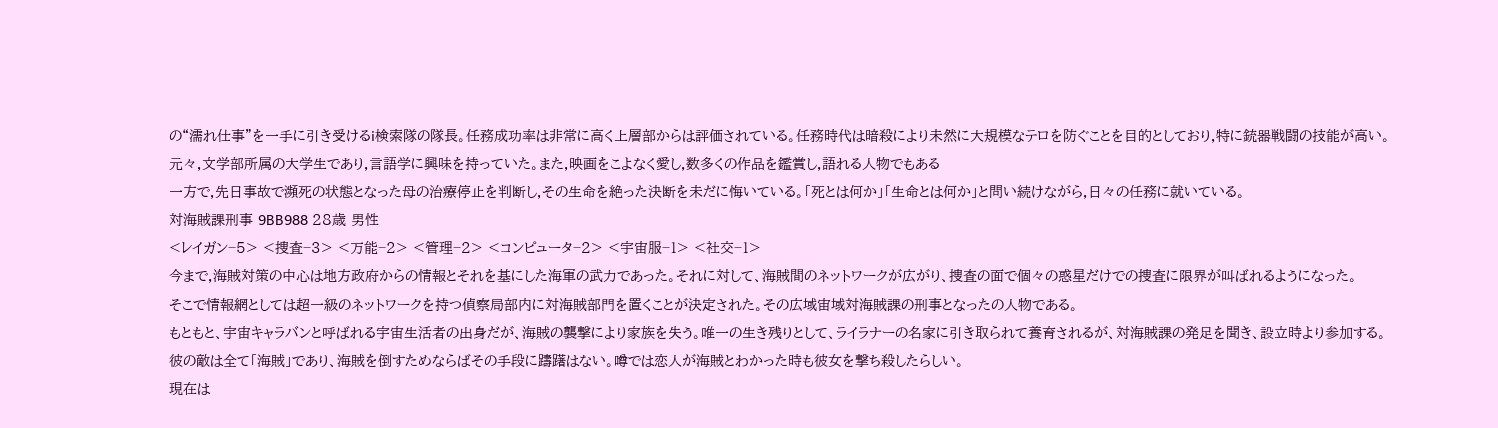の“濡れ仕事”を一手に引き受けるi検索隊の隊長。任務成功率は非常に高く上層部からは評価されている。任務時代は暗殺により未然に大規模なテロを防ぐことを目的としており,特に銃器戦闘の技能が高い。
元々,文学部所属の大学生であり,言語学に興味を持っていた。また,映画をこよなく愛し,数多くの作品を鑑賞し,語れる人物でもある
一方で,先日事故で瀕死の状態となった母の治療停止を判断し,その生命を絶った決断を未だに悔いている。「死とは何か」「生命とは何か」と問い続けながら,日々の任務に就いている。
対海賊課刑事 9BB988 28歳 男性
<レイガン−5> <捜査−3> <万能−2> <管理−2> <コンピュータ−2> <宇宙服−1> <社交−1>
今まで,海賊対策の中心は地方政府からの情報とそれを基にした海軍の武力であった。それに対して、海賊間のネットワークが広がり、捜査の面で個々の惑星だけでの捜査に限界が叫ばれるようになった。
そこで情報網としては超一級のネットワークを持つ偵察局部内に対海賊部門を置くことが決定された。その広域宙域対海賊課の刑事となったの人物である。
もともと、宇宙キャラバンと呼ばれる宇宙生活者の出身だが、海賊の襲撃により家族を失う。唯一の生き残りとして、ライラナーの名家に引き取られて養育されるが、対海賊課の発足を聞き、設立時より参加する。
彼の敵は全て「海賊」であり、海賊を倒すためならばその手段に躊躇はない。噂では恋人が海賊とわかった時も彼女を撃ち殺したらしい。
現在は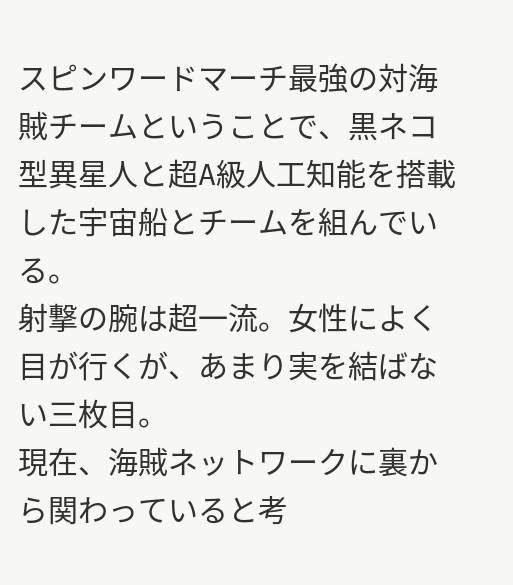スピンワードマーチ最強の対海賊チームということで、黒ネコ型異星人と超A級人工知能を搭載した宇宙船とチームを組んでいる。
射撃の腕は超一流。女性によく目が行くが、あまり実を結ばない三枚目。
現在、海賊ネットワークに裏から関わっていると考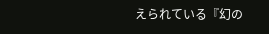えられている『幻の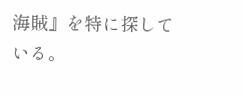海賊』を特に探している。